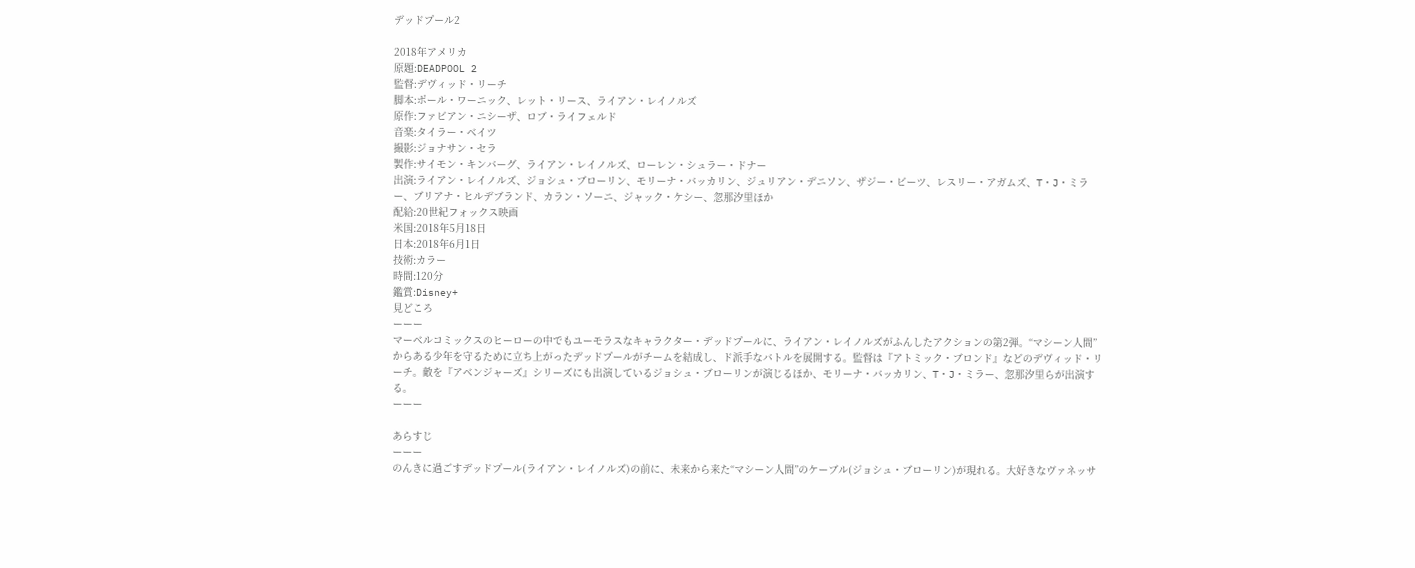デッドプール2

2018年アメリカ
原題:DEADPOOL 2
監督:デヴィッド・リーチ
脚本:ポール・ワーニック、レット・リース、ライアン・レイノルズ
原作:ファビアン・ニシーザ、ロブ・ライフェルド
音楽:タイラー・ベイツ
撮影:ジョナサン・セラ
製作:サイモン・キンバーグ、ライアン・レイノルズ、ローレン・シュラー・ドナー
出演:ライアン・レイノルズ、ジョシュ・ブローリン、モリーナ・バッカリン、ジュリアン・デニソン、ザジー・ビーツ、レスリー・アガムズ、T・J・ミラー、ブリアナ・ヒルデブランド、カラン・ソーニ、ジャック・ケシー、忽那汐里ほか
配給:20世紀フォックス映画
米国:2018年5月18日
日本:2018年6月1日
技術:カラー
時間:120分
鑑賞:Disney+
見どころ
ーーー
マーベルコミックスのヒーローの中でもユーモラスなキャラクター・デッドプールに、ライアン・レイノルズがふんしたアクションの第2弾。“マシーン人間”からある少年を守るために立ち上がったデッドプールがチームを結成し、ド派手なバトルを展開する。監督は『アトミック・ブロンド』などのデヴィッド・リーチ。敵を『アベンジャーズ』シリーズにも出演しているジョシュ・ブローリンが演じるほか、モリーナ・バッカリン、T・J・ミラー、忽那汐里らが出演する。
ーーー

あらすじ
ーーー
のんきに過ごすデッドプール(ライアン・レイノルズ)の前に、未来から来た“マシーン人間”のケーブル(ジョシュ・ブローリン)が現れる。大好きなヴァネッサ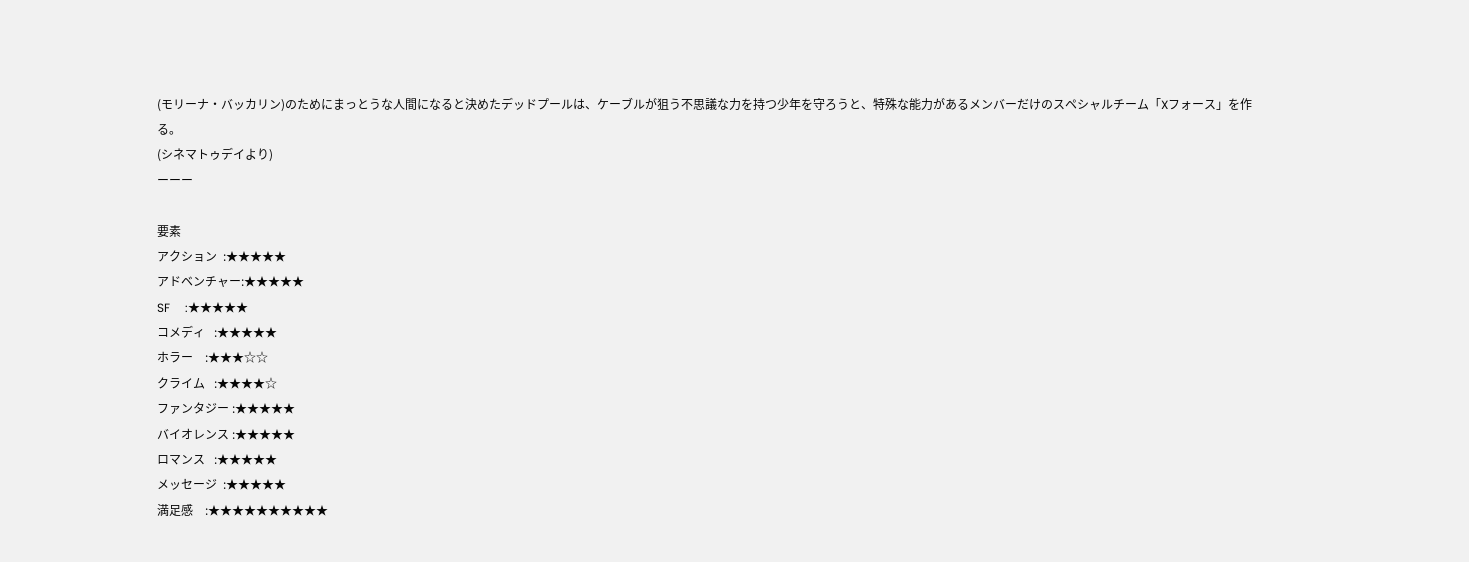(モリーナ・バッカリン)のためにまっとうな人間になると決めたデッドプールは、ケーブルが狙う不思議な力を持つ少年を守ろうと、特殊な能力があるメンバーだけのスペシャルチーム「Xフォース」を作る。
(シネマトゥデイより)
ーーー

要素
アクション  :★★★★★
アドベンチャー:★★★★★
SF     :★★★★★
コメディ   :★★★★★
ホラー    :★★★☆☆
クライム   :★★★★☆
ファンタジー :★★★★★
バイオレンス :★★★★★
ロマンス   :★★★★★
メッセージ  :★★★★★
満足感    :★★★★★★★★★★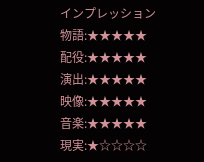インプレッション
物語:★★★★★
配役:★★★★★
演出:★★★★★
映像:★★★★★
音楽:★★★★★
現実:★☆☆☆☆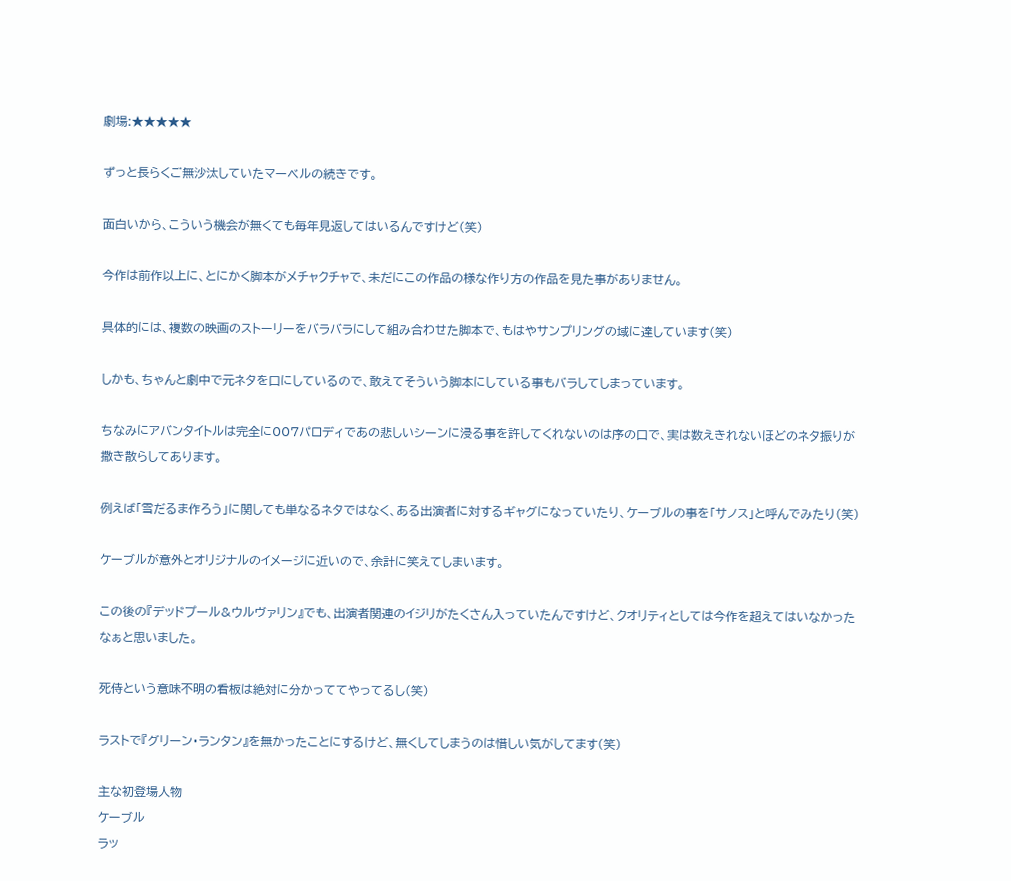劇場:★★★★★

ずっと長らくご無沙汰していたマーベルの続きです。

面白いから、こういう機会が無くても毎年見返してはいるんですけど(笑)

今作は前作以上に、とにかく脚本がメチャクチャで、未だにこの作品の様な作り方の作品を見た事がありません。

具体的には、複数の映画のストーリーをバラバラにして組み合わせた脚本で、もはやサンプリングの域に達しています(笑)

しかも、ちゃんと劇中で元ネタを口にしているので、敢えてそういう脚本にしている事もバラしてしまっています。

ちなみにアバンタイトルは完全に007パロディであの悲しいシーンに浸る事を許してくれないのは序の口で、実は数えきれないほどのネタ振りが撒き散らしてあります。

例えば「雪だるま作ろう」に関しても単なるネタではなく、ある出演者に対するギャグになっていたり、ケーブルの事を「サノス」と呼んでみたり(笑)

ケーブルが意外とオリジナルのイメージに近いので、余計に笑えてしまいます。

この後の『デッドプール&ウルヴァリン』でも、出演者関連のイジリがたくさん入っていたんですけど、クオリティとしては今作を超えてはいなかったなぁと思いました。

死侍という意味不明の看板は絶対に分かっててやってるし(笑)

ラストで『グリーン・ランタン』を無かったことにするけど、無くしてしまうのは惜しい気がしてます(笑)

主な初登場人物
ケーブル
ラッ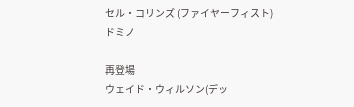セル・コリンズ (ファイヤーフィスト)
ドミノ

再登場
ウェイド・ウィルソン(デッ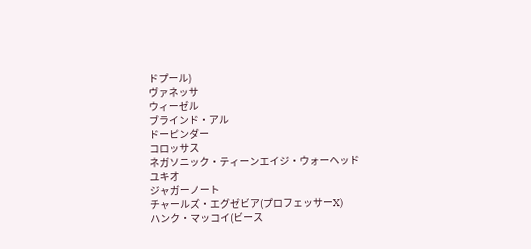ドプール)
ヴァネッサ
ウィーゼル
ブラインド・アル
ドーピンダー
コロッサス
ネガソニック・ティーンエイジ・ウォーヘッド
ユキオ
ジャガーノート
チャールズ・エグゼビア(プロフェッサーX)
ハンク・マッコイ(ビース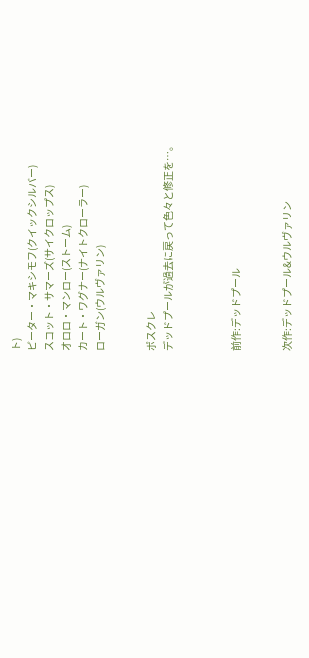ト)
ピーター・マキシモフ(クイックシルバー)
スコット・サマーズ(サイクロップス)
オロロ・マンロー(ストーム)
カート・ワグナー(ナイトクローラー)
ローガン(ウルヴァリン)


ポスクレ
デッドプールが過去に戻って色々と修正を…。



前作:デッドプール


次作:デッドプール&ウルヴァリン